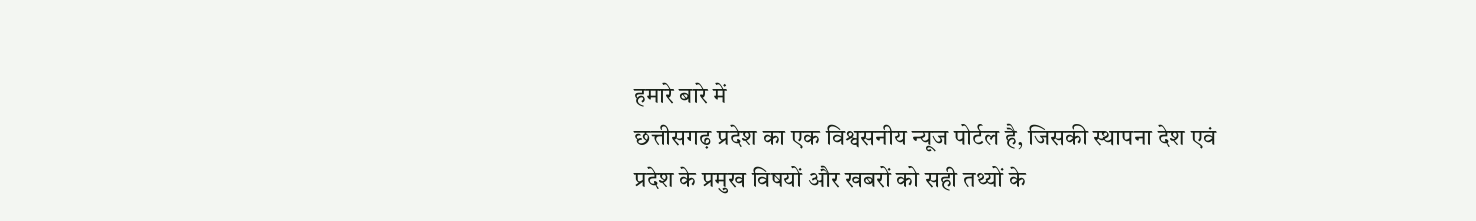हमारे बारे में
छत्तीसगढ़ प्रदेश का एक विश्वसनीय न्यूज पोर्टल है, जिसकी स्थापना देश एवं प्रदेश के प्रमुख विषयों और खबरों को सही तथ्यों के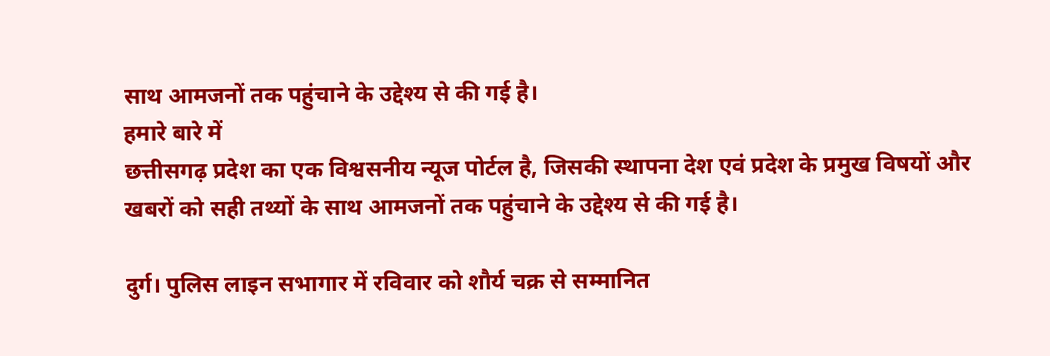साथ आमजनों तक पहुंचाने के उद्देश्य से की गई है।
हमारे बारे में
छत्तीसगढ़ प्रदेश का एक विश्वसनीय न्यूज पोर्टल है, जिसकी स्थापना देश एवं प्रदेश के प्रमुख विषयों और खबरों को सही तथ्यों के साथ आमजनों तक पहुंचाने के उद्देश्य से की गई है।

दुर्ग। पुलिस लाइन सभागार में रविवार को शौर्य चक्र से सम्मानित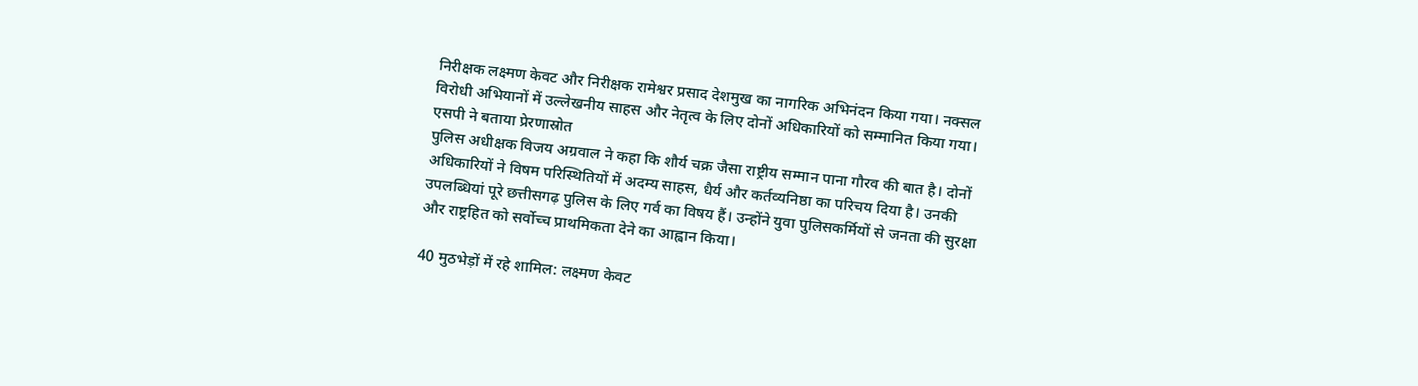निरीक्षक लक्ष्मण केवट और निरीक्षक रामेश्वर प्रसाद देशमुख का नागरिक अभिनंदन किया गया। नक्सल विरोधी अभियानों में उल्लेखनीय साहस और नेतृत्व के लिए दोनों अधिकारियों को सम्मानित किया गया।
एसपी ने बताया प्रेरणास्रोत
पुलिस अधीक्षक विजय अग्रवाल ने कहा कि शौर्य चक्र जैसा राष्ट्रीय सम्मान पाना गौरव की बात है। दोनों अधिकारियों ने विषम परिस्थितियों में अदम्य साहस, धैर्य और कर्तव्यनिष्ठा का परिचय दिया है। उनकी उपलब्धियां पूरे छत्तीसगढ़ पुलिस के लिए गर्व का विषय हैं। उन्होंने युवा पुलिसकर्मियों से जनता की सुरक्षा और राष्ट्रहित को सर्वोच्च प्राथमिकता देने का आह्वान किया।

40 मुठभेड़ों में रहे शामिल: लक्ष्मण केवट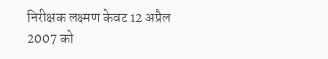निरीक्षक लक्ष्मण केवट 12 अप्रैल 2007 को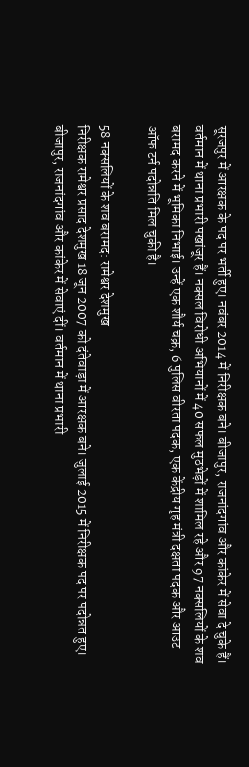सूरजपुर में आरक्षक के पद पर भर्ती हुए। नवंबर 2014 में निरीक्षक बने। बीजापुर, राजनांदगांव और कांकेर में सेवा दे चुके हैं। वर्तमान में थाना प्रभारी पखांजूर हैं। नक्सल विरोधी अभियानों में 40 सफल मुठभेड़ों में शामिल रहे और 97 नक्सलियों के शव बरामद करने में भूमिका निभाई। उन्हें एक शौर्य चक्र, 6 पुलिस वीरता पदक, एक केंद्रीय गृह मंत्री दक्षता पदक और आउट ऑफ टर्न पदोन्नति मिल चुकी है।

58 नक्सलियों के शव बरामद: रामेश्वर देशमुख
निरीक्षक रामेश्वर प्रसाद देशमुख 18 जून 2007 को दंतेवाड़ा में आरक्षक बने। जुलाई 2015 में निरीक्षक पद पर पदोन्नत हुए। बीजापुर, राजनांदगांव और कांकेर में सेवाएं दीं। वर्तमान में थाना प्रभारी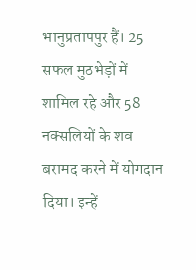भानुप्रतापपुर हैं। 25 सफल मुठभेड़ों में शामिल रहे और 58 नक्सलियों के शव बरामद करने में योगदान दिया। इन्हें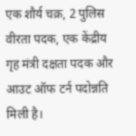एक शौर्य चक्र, 2 पुलिस वीरता पदक, एक केंद्रीय गृह मंत्री दक्षता पदक और आउट ऑफ टर्न पदोन्नति मिली है।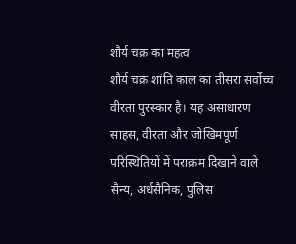शौर्य चक्र का महत्व
शौर्य चक्र शांति काल का तीसरा सर्वोच्च वीरता पुरस्कार है। यह असाधारण साहस, वीरता और जोखिमपूर्ण परिस्थितियों में पराक्रम दिखाने वाले सैन्य, अर्धसैनिक, पुलिस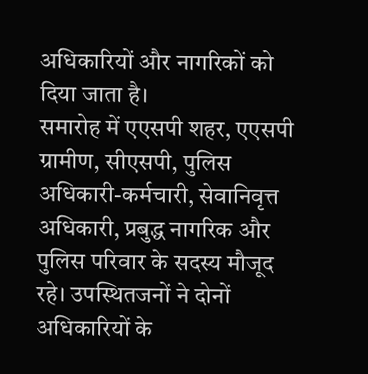अधिकारियों और नागरिकों को दिया जाता है।
समारोह में एएसपी शहर, एएसपी ग्रामीण, सीएसपी, पुलिस अधिकारी-कर्मचारी, सेवानिवृत्त अधिकारी, प्रबुद्ध नागरिक और पुलिस परिवार के सदस्य मौजूद रहे। उपस्थितजनों ने दोनों अधिकारियों के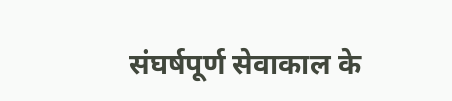संघर्षपूर्ण सेवाकाल के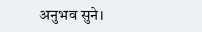अनुभव सुने।